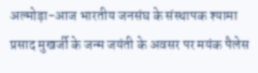अल्मोड़ा-आज भारतीय जनसंघ के संस्थापक श्यामा प्रसाद मुखर्जी के जन्म जयंती के अवसर पर मयंक पैलेस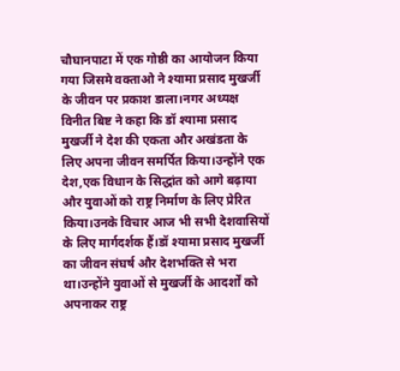चौघानपाटा में एक गोष्ठी का आयोजन किया गया जिसमे वक्ताओ ने श्यामा प्रसाद मुखर्जी के जीवन पर प्रकाश डाला।नगर अध्यक्ष विनीत बिष्ट ने कहा कि डॉ श्यामा प्रसाद मुखर्जी ने देश की एकता और अखंडता के लिए अपना जीवन समर्पित किया।उन्होंने एक देश,एक विधान के सिद्धांत को आगे बढ़ाया और युवाओं को राष्ट्र निर्माण के लिए प्रेरित किया।उनके विचार आज भी सभी देशवासियों के लिए मार्गदर्शक हैं।डॉ श्यामा प्रसाद मुखर्जी का जीवन संघर्ष और देशभक्ति से भरा था।उन्होंने युवाओं से मुखर्जी के आदर्शों को अपनाकर राष्ट्र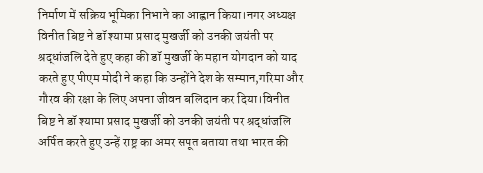निर्माण में सक्रिय भूमिका निभाने का आह्वान किया।नगर अध्यक्ष विनीत बिष्ट ने डॉ श्यामा प्रसाद मुखर्जी को उनकी जयंती पर श्रद्धांजलि देते हुए कहा की डॉ मुखर्जी के महान योगदान को याद करते हुए पीएम मोदी ने कहा कि उन्होंने देश के सम्मान,गरिमा और गौरव की रक्षा के लिए अपना जीवन बलिदान कर दिया।विनीत बिष्ट ने डॉ श्यामा प्रसाद मुखर्जी को उनकी जयंती पर श्रद्धांजलि अर्पित करते हुए उन्हें राष्ट्र का अमर सपूत बताया तथा भारत की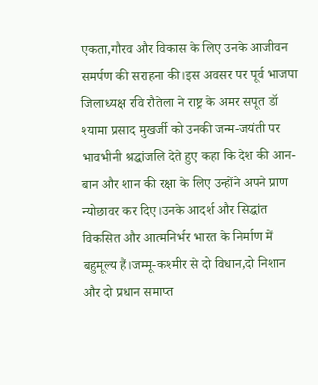एकता,गौरव और विकास के लिए उनके आजीवन समर्पण की सराहना की।इस अवसर पर पूर्व भाजपा जिलाध्यक्ष रवि रौतेला ने राष्ट्र के अमर सपूत डॉ श्यामा प्रसाद मुखर्जी को उनकी जन्म-जयंती पर भावभीनी श्रद्धांजलि देते हुए कहा कि देश की आन-बान और शान की रक्षा के लिए उन्होंने अपने प्राण न्योछावर कर दिए।उनके आदर्श और सिद्धांत विकसित और आत्मनिर्भर भारत के निर्माण में बहुमूल्य हैं।जम्मू-कश्मीर से दो विधान,दो निशान और दो प्रधान समाप्त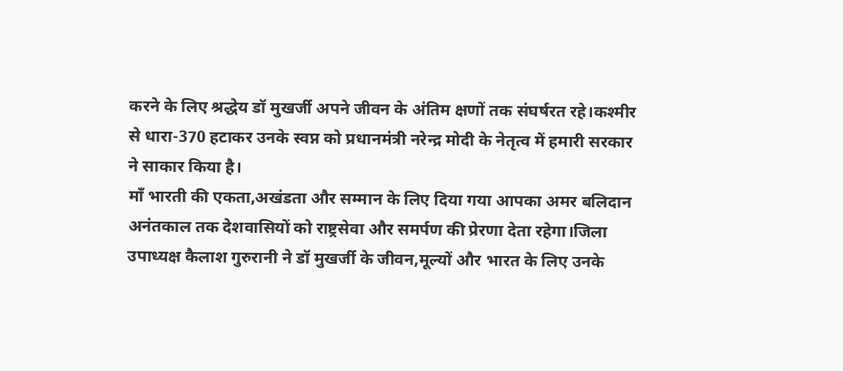करने के लिए श्रद्धेय डॉ मुखर्जी अपने जीवन के अंतिम क्षणों तक संघर्षरत रहे।कश्मीर से धारा-370 हटाकर उनके स्वप्न को प्रधानमंत्री नरेन्द्र मोदी के नेतृत्व में हमारी सरकार ने साकार किया है।
माँ भारती की एकता,अखंडता और सम्मान के लिए दिया गया आपका अमर बलिदान अनंतकाल तक देशवासियों को राष्ट्रसेवा और समर्पण की प्रेरणा देता रहेगा।जिला उपाध्यक्ष कैलाश गुरुरानी ने डॉ मुखर्जी के जीवन,मूल्यों और भारत के लिए उनके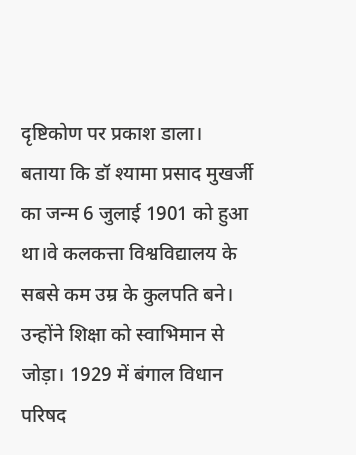दृष्टिकोण पर प्रकाश डाला।
बताया कि डॉ श्यामा प्रसाद मुखर्जी का जन्म 6 जुलाई 1901 को हुआ था।वे कलकत्ता विश्वविद्यालय के सबसे कम उम्र के कुलपति बने। उन्होंने शिक्षा को स्वाभिमान से जोड़ा। 1929 में बंगाल विधान परिषद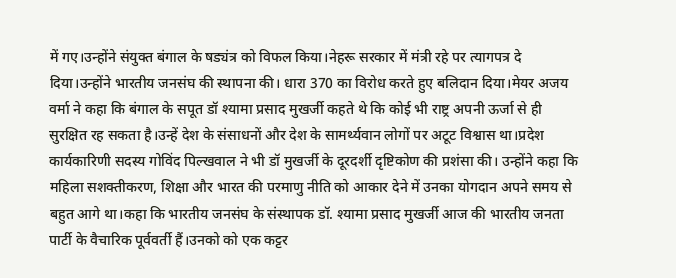में गए।उन्होंने संयुक्त बंगाल के षड्यंत्र को विफल किया।नेहरू सरकार में मंत्री रहे पर त्यागपत्र दे दिया।उन्होंने भारतीय जनसंघ की स्थापना की। धारा 370 का विरोध करते हुए बलिदान दिया।मेयर अजय वर्मा ने कहा कि बंगाल के सपूत डॉ श्यामा प्रसाद मुखर्जी कहते थे कि कोई भी राष्ट्र अपनी ऊर्जा से ही सुरक्षित रह सकता है।उन्हें देश के संसाधनों और देश के सामर्थ्यवान लोगों पर अटूट विश्वास था।प्रदेश कार्यकारिणी सदस्य गोविंद पिल्खवाल ने भी डॉ मुखर्जी के दूरदर्शी दृष्टिकोण की प्रशंसा की। उन्होंने कहा कि महिला सशक्तीकरण, शिक्षा और भारत की परमाणु नीति को आकार देने में उनका योगदान अपने समय से बहुत आगे था।कहा कि भारतीय जनसंघ के संस्थापक डॉ. श्यामा प्रसाद मुखर्जी आज की भारतीय जनता पार्टी के वैचारिक पूर्ववर्ती हैं।उनको को एक कट्टर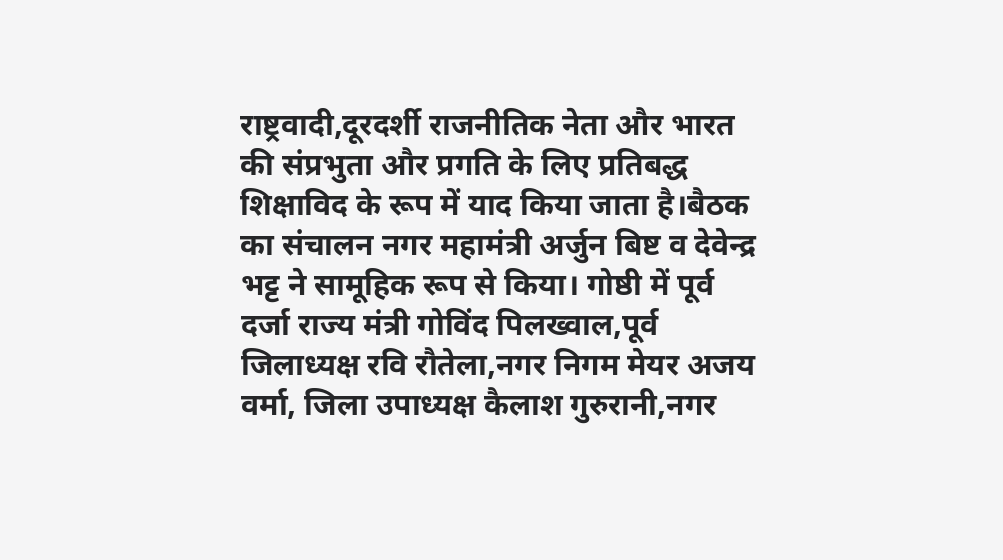राष्ट्रवादी,दूरदर्शी राजनीतिक नेता और भारत की संप्रभुता और प्रगति के लिए प्रतिबद्ध शिक्षाविद के रूप में याद किया जाता है।बैठक का संचालन नगर महामंत्री अर्जुन बिष्ट व देवेन्द्र भट्ट ने सामूहिक रूप से किया। गोष्ठी में पूर्व दर्जा राज्य मंत्री गोविंद पिलख्वाल,पूर्व जिलाध्यक्ष रवि रौतेला,नगर निगम मेयर अजय वर्मा, जिला उपाध्यक्ष कैलाश गुरुरानी,नगर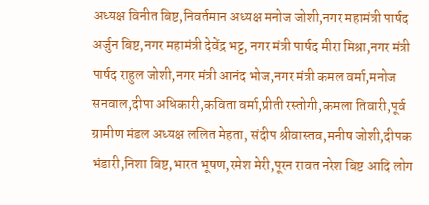अध्यक्ष विनीत बिष्ट,निवर्तमान अध्यक्ष मनोज जोशी,नगर महामंत्री पार्षद अर्जुन बिष्ट,नगर महामंत्री देवेंद्र भट्ट, नगर मंत्री पार्षद मीरा मिश्रा,नगर मंत्री पार्षद राहुल जोशी,नगर मंत्री आनंद भोज,नगर मंत्री कमल वर्मा,मनोज सनवाल,दीपा अधिकारी,कविता वर्मा,प्रीती रस्तोगी,कमला तिवारी,पूर्व ग्रामीण मंडल अध्यक्ष ललित मेहता, संदीप श्रीवास्तव,मनीष जोशी,दीपक भंडारी,निशा बिष्ट,भारत भूषण,रमेश मेरी,पूरन रावत नरेश बिष्ट आदि लोग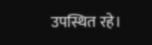उपस्थित रहे।